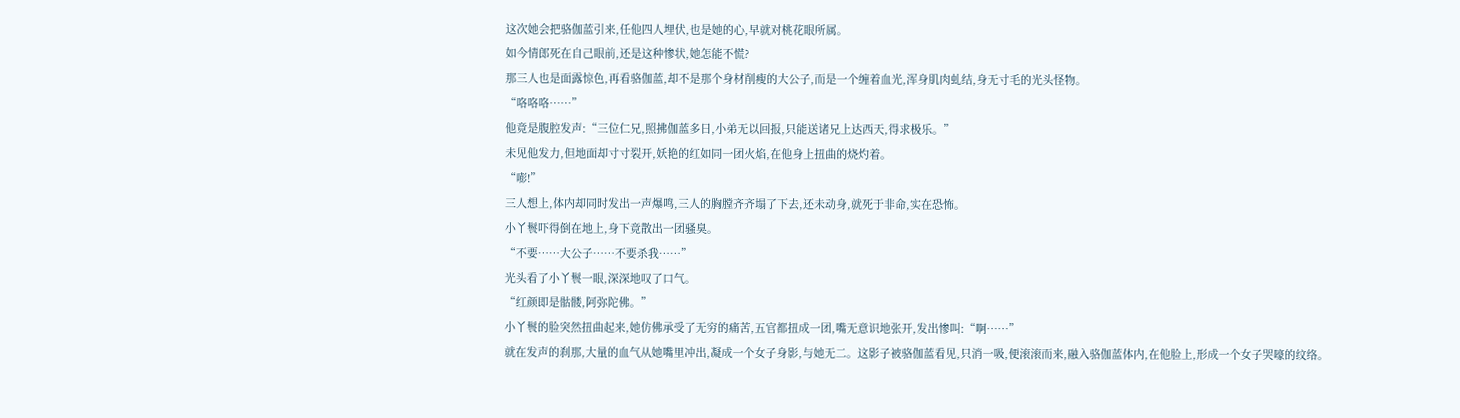这次她会把骆伽蓝引来,任他四人埋伏,也是她的心,早就对桃花眼所属。
如今情郎死在自己眼前,还是这种惨状,她怎能不慌?
那三人也是面露惊色,再看骆伽蓝,却不是那个身材削瘦的大公子,而是一个缠着血光,浑身肌肉虬结,身无寸毛的光头怪物。
“咯咯咯……”
他竟是腹腔发声:“三位仁兄,照拂伽蓝多日,小弟无以回报,只能送诸兄上达西天,得求极乐。”
未见他发力,但地面却寸寸裂开,妖艳的红如同一团火焰,在他身上扭曲的烧灼着。
“嘭!”
三人想上,体内却同时发出一声爆鸣,三人的胸膛齐齐塌了下去,还未动身,就死于非命,实在恐怖。
小丫鬟吓得倒在地上,身下竟散出一团骚臭。
“不要……大公子……不要杀我……”
光头看了小丫鬟一眼,深深地叹了口气。
“红颜即是骷髅,阿弥陀佛。”
小丫鬟的脸突然扭曲起来,她仿佛承受了无穷的痛苦,五官都扭成一团,嘴无意识地张开,发出惨叫:“啊……”
就在发声的刹那,大量的血气从她嘴里冲出,凝成一个女子身影,与她无二。这影子被骆伽蓝看见,只消一吸,便滚滚而来,融入骆伽蓝体内,在他脸上,形成一个女子哭嚎的纹络。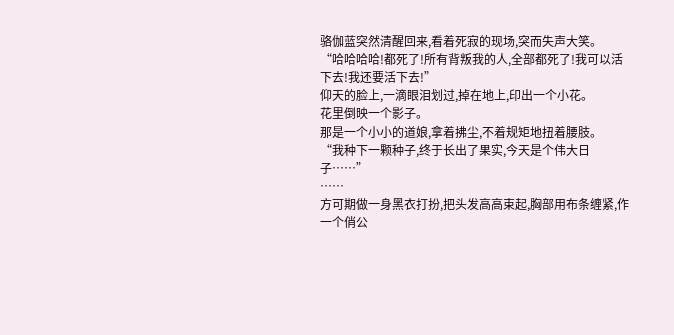骆伽蓝突然清醒回来,看着死寂的现场,突而失声大笑。
“哈哈哈哈!都死了!所有背叛我的人,全部都死了!我可以活下去!我还要活下去!”
仰天的脸上,一滴眼泪划过,掉在地上,印出一个小花。
花里倒映一个影子。
那是一个小小的道娘,拿着拂尘,不着规矩地扭着腰肢。
“我种下一颗种子,终于长出了果实,今天是个伟大日子……”
……
方可期做一身黑衣打扮,把头发高高束起,胸部用布条缠紧,作一个俏公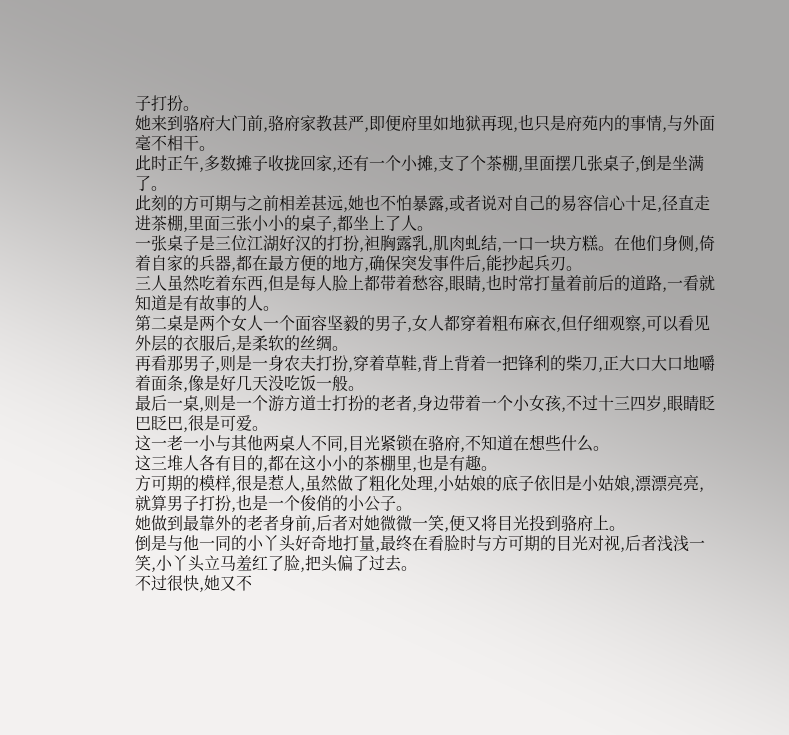子打扮。
她来到骆府大门前,骆府家教甚严,即便府里如地狱再现,也只是府苑内的事情,与外面毫不相干。
此时正午,多数摊子收拢回家,还有一个小摊,支了个茶棚,里面摆几张桌子,倒是坐满了。
此刻的方可期与之前相差甚远,她也不怕暴露,或者说对自己的易容信心十足,径直走进茶棚,里面三张小小的桌子,都坐上了人。
一张桌子是三位江湖好汉的打扮,袒胸露乳,肌肉虬结,一口一块方糕。在他们身侧,倚着自家的兵器,都在最方便的地方,确保突发事件后,能抄起兵刃。
三人虽然吃着东西,但是每人脸上都带着愁容,眼睛,也时常打量着前后的道路,一看就知道是有故事的人。
第二桌是两个女人一个面容坚毅的男子,女人都穿着粗布麻衣,但仔细观察,可以看见外层的衣服后,是柔软的丝绸。
再看那男子,则是一身农夫打扮,穿着草鞋,背上背着一把锋利的柴刀,正大口大口地嚼着面条,像是好几天没吃饭一般。
最后一桌,则是一个游方道士打扮的老者,身边带着一个小女孩,不过十三四岁,眼睛眨巴眨巴,很是可爱。
这一老一小与其他两桌人不同,目光紧锁在骆府,不知道在想些什么。
这三堆人各有目的,都在这小小的茶棚里,也是有趣。
方可期的模样,很是惹人,虽然做了粗化处理,小姑娘的底子依旧是小姑娘,漂漂亮亮,就算男子打扮,也是一个俊俏的小公子。
她做到最靠外的老者身前,后者对她微微一笑,便又将目光投到骆府上。
倒是与他一同的小丫头好奇地打量,最终在看脸时与方可期的目光对视,后者浅浅一笑,小丫头立马羞红了脸,把头偏了过去。
不过很快,她又不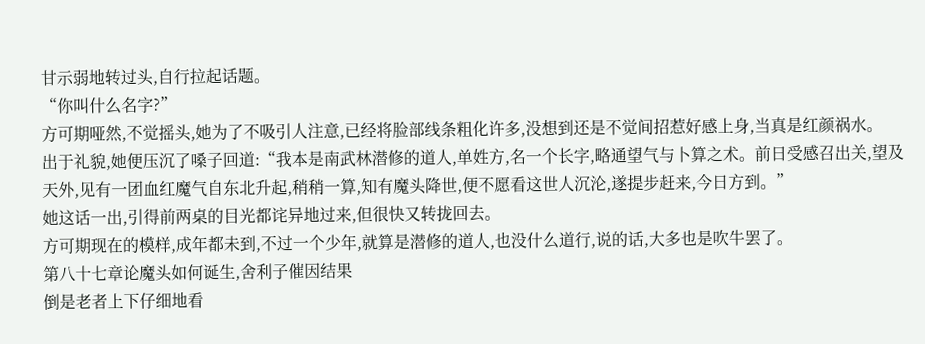甘示弱地转过头,自行拉起话题。
“你叫什么名字?”
方可期哑然,不觉摇头,她为了不吸引人注意,已经将脸部线条粗化许多,没想到还是不觉间招惹好感上身,当真是红颜祸水。
出于礼貌,她便压沉了嗓子回道:“我本是南武林潜修的道人,单姓方,名一个长字,略通望气与卜算之术。前日受感召出关,望及天外,见有一团血红魔气自东北升起,稍稍一算,知有魔头降世,便不愿看这世人沉沦,遂提步赶来,今日方到。”
她这话一出,引得前两桌的目光都诧异地过来,但很快又转拢回去。
方可期现在的模样,成年都未到,不过一个少年,就算是潜修的道人,也没什么道行,说的话,大多也是吹牛罢了。
第八十七章论魔头如何诞生,舍利子催因结果
倒是老者上下仔细地看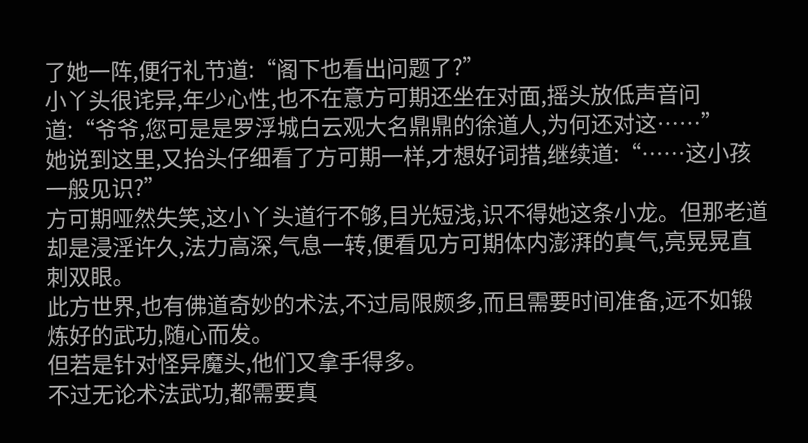了她一阵,便行礼节道:“阁下也看出问题了?”
小丫头很诧异,年少心性,也不在意方可期还坐在对面,摇头放低声音问道:“爷爷,您可是是罗浮城白云观大名鼎鼎的徐道人,为何还对这……”
她说到这里,又抬头仔细看了方可期一样,才想好词措,继续道:“……这小孩一般见识?”
方可期哑然失笑,这小丫头道行不够,目光短浅,识不得她这条小龙。但那老道却是浸淫许久,法力高深,气息一转,便看见方可期体内澎湃的真气,亮晃晃直刺双眼。
此方世界,也有佛道奇妙的术法,不过局限颇多,而且需要时间准备,远不如锻炼好的武功,随心而发。
但若是针对怪异魔头,他们又拿手得多。
不过无论术法武功,都需要真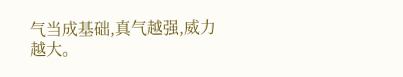气当成基础,真气越强,威力越大。